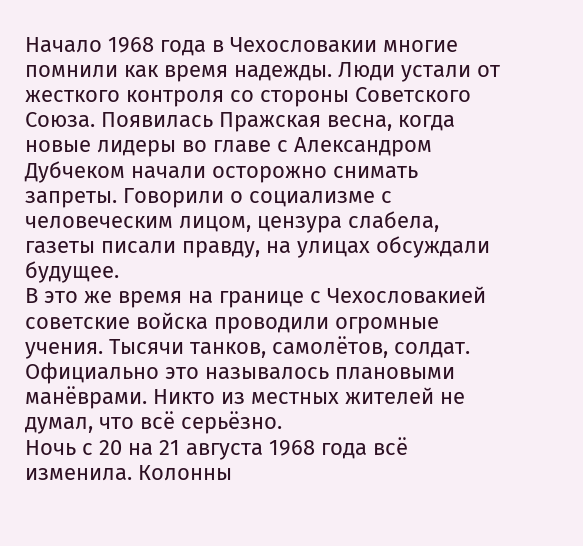Начало 1968 года в Чехословакии многие помнили как время надежды. Люди устали от жесткого контроля со стороны Советского Союза. Появилась Пражская весна, когда новые лидеры во главе с Александром Дубчеком начали осторожно снимать запреты. Говорили о социализме с человеческим лицом, цензура слабела, газеты писали правду, на улицах обсуждали будущее.
В это же время на границе с Чехословакией советские войска проводили огромные учения. Тысячи танков, самолётов, солдат. Официально это называлось плановыми манёврами. Никто из местных жителей не думал, что всё серьёзно.
Ночь с 20 на 21 августа 1968 года всё изменила. Колонны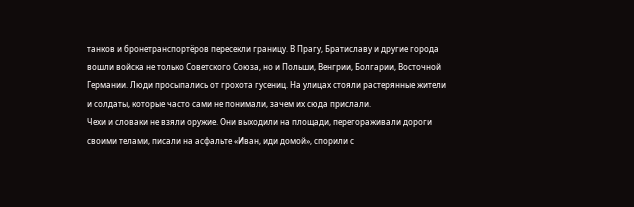танков и бронетранспортёров пересекли границу. В Прагу, Братиславу и другие города вошли войска не только Советского Союза, но и Польши, Венгрии, Болгарии, Восточной Германии. Люди просыпались от грохота гусениц. На улицах стояли растерянные жители и солдаты, которые часто сами не понимали, зачем их сюда прислали.
Чехи и словаки не взяли оружие. Они выходили на площади, перегораживали дороги своими телами, писали на асфальте «Иван, иди домой», спорили с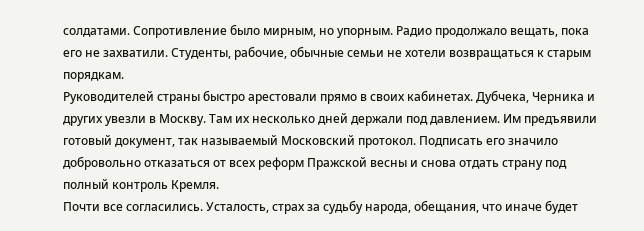солдатами. Сопротивление было мирным, но упорным. Радио продолжало вещать, пока его не захватили. Студенты, рабочие, обычные семьи не хотели возвращаться к старым порядкам.
Руководителей страны быстро арестовали прямо в своих кабинетах. Дубчека, Черника и других увезли в Москву. Там их несколько дней держали под давлением. Им предъявили готовый документ, так называемый Московский протокол. Подписать его значило добровольно отказаться от всех реформ Пражской весны и снова отдать страну под полный контроль Кремля.
Почти все согласились. Усталость, страх за судьбу народа, обещания, что иначе будет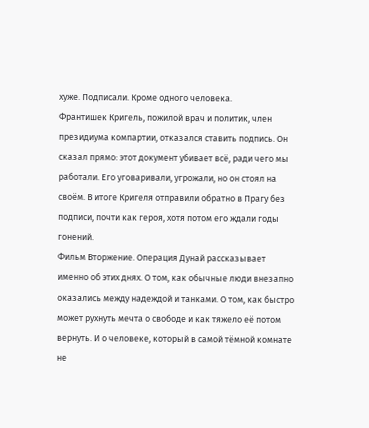хуже. Подписали. Кроме одного человека.
Франтишек Кригель, пожилой врач и политик, член президиума компартии, отказался ставить подпись. Он сказал прямо: этот документ убивает всё, ради чего мы работали. Его уговаривали, угрожали, но он стоял на своём. В итоге Кригеля отправили обратно в Прагу без подписи, почти как героя, хотя потом его ждали годы гонений.
Фильм Вторжение. Операция Дунай рассказывает именно об этих днях. О том, как обычные люди внезапно оказались между надеждой и танками. О том, как быстро может рухнуть мечта о свободе и как тяжело её потом вернуть. И о человеке, который в самой тёмной комнате не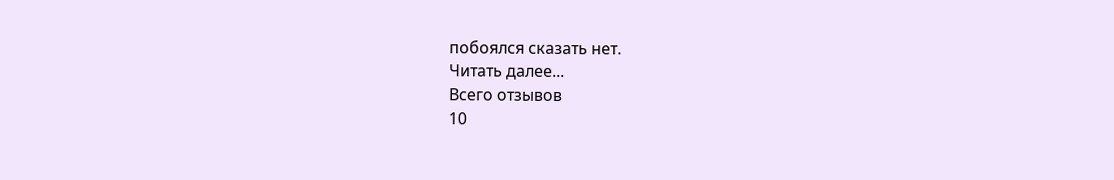побоялся сказать нет.
Читать далее...
Всего отзывов
10